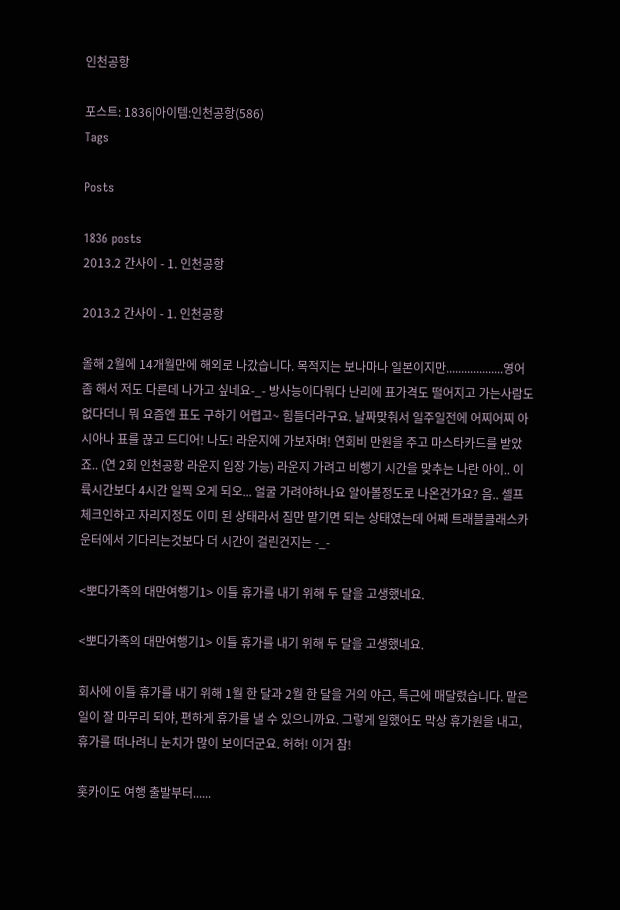인천공항

포스트: 1836|아이템:인천공항(586)
Tags

Posts

1836 posts
2013.2 간사이 - 1. 인천공항

2013.2 간사이 - 1. 인천공항

올해 2월에 14개월만에 해외로 나갔습니다. 목적지는 보나마나 일본이지만...................영어좀 해서 저도 다른데 나가고 싶네요-_- 방사능이다뭐다 난리에 표가격도 떨어지고 가는사람도 없다더니 뭐 요즘엔 표도 구하기 어렵고~ 힘들더라구요. 날짜맞춰서 일주일전에 어찌어찌 아시아나 표를 끊고 드디어! 나도! 라운지에 가보자며! 연회비 만원을 주고 마스타카드를 받았죠.. (연 2회 인천공항 라운지 입장 가능) 라운지 가려고 비행기 시간을 맞추는 나란 아이.. 이륙시간보다 4시간 일찍 오게 되오... 얼굴 가려야하나요 알아볼정도로 나온건가요? 음.. 셀프 체크인하고 자리지정도 이미 된 상태라서 짐만 맡기면 되는 상태였는데 어째 트래블클래스카운터에서 기다리는것보다 더 시간이 걸린건지는 -_-

<뽀다가족의 대만여행기1> 이틀 휴가를 내기 위해 두 달을 고생했네요.

<뽀다가족의 대만여행기1> 이틀 휴가를 내기 위해 두 달을 고생했네요.

회사에 이틀 휴가를 내기 위해 1월 한 달과 2월 한 달을 거의 야근, 특근에 매달렸습니다. 맡은 일이 잘 마무리 되야, 편하게 휴가를 낼 수 있으니까요. 그렇게 일했어도 막상 휴가원을 내고, 휴가를 떠나려니 눈치가 많이 보이더군요. 허허! 이거 참!

홋카이도 여행 출발부터......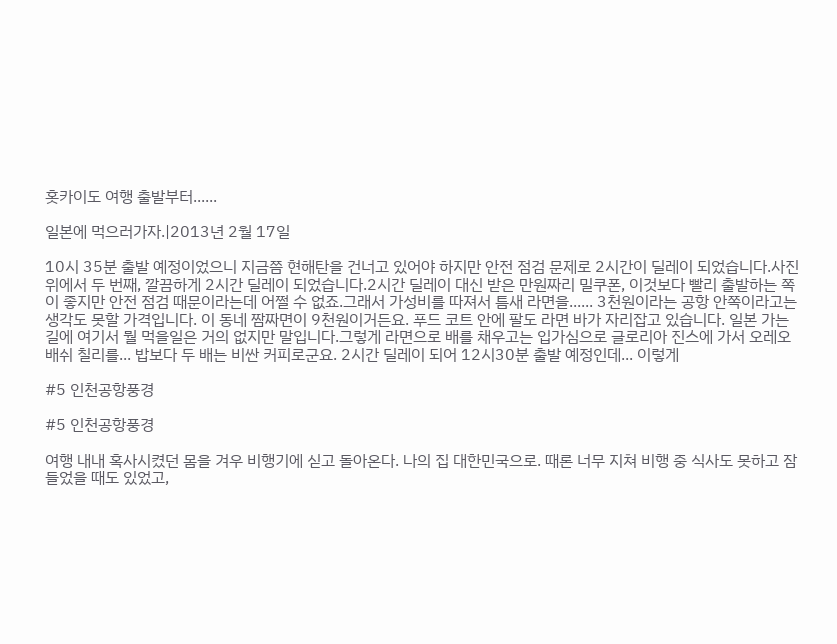홋카이도 여행 출발부터......

일본에 먹으러가자.|2013년 2월 17일

10시 35분 출발 예정이었으니 지금쯤 현해탄을 건너고 있어야 하지만 안전 점검 문제로 2시간이 딜레이 되었습니다.사진 위에서 두 번째, 깔끔하게 2시간 딜레이 되었습니다.2시간 딜레이 대신 받은 만원짜리 밀쿠폰, 이것보다 빨리 출발하는 쪽이 좋지만 안전 점검 때문이라는데 어쩔 수 없죠.그래서 가성비를 따져서 틈새 라면을...... 3천원이라는 공항 안쪽이라고는 생각도 못할 가격입니다. 이 동네 짬짜면이 9천원이거든요. 푸드 코트 안에 팔도 라면 바가 자리잡고 있습니다. 일본 가는 길에 여기서 뭘 먹을일은 거의 없지만 말입니다.그렇게 라면으로 배를 채우고는 입가심으로 글로리아 진스에 가서 오레오 배쉬 칠리를... 밥보다 두 배는 비싼 커피로군요. 2시간 딜레이 되어 12시30분 출발 예정인데... 이렇게

#5 인천공항풍경

#5 인천공항풍경

여행 내내 혹사시켰던 몸을 겨우 비행기에 싣고 돌아온다. 나의 집 대한민국으로. 때론 너무 지쳐 비행 중 식사도 못하고 잠들었을 때도 있었고,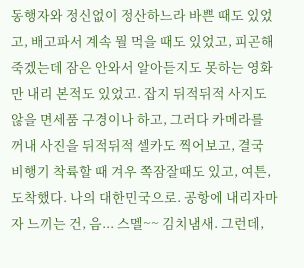동행자와 정신없이 정산하느라 바쁜 때도 있었고, 배고파서 계속 뭘 먹을 때도 있었고, 피곤해 죽겠는데 잠은 안와서 알아듣지도 못하는 영화만 내리 본적도 있었고. 잡지 뒤적뒤적 사지도 않을 면세품 구경이나 하고, 그러다 카메라를 꺼내 사진을 뒤적뒤적 셀카도 찍어보고, 결국 비행기 착륙할 때 겨우 쪽잠잘때도 있고, 여튼, 도착했다. 나의 대한민국으로. 공항에 내리자마자 느끼는 건, 음... 스멜~~ 김치냄새. 그런데,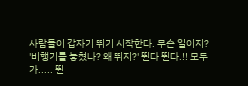사람들이 갑자기 뛰기 시작한다. 무슨 일이지? '비행기를 놓쳤나? 왜 뛰지?' 뛴다 뛴다.!! 모두가..... 뛴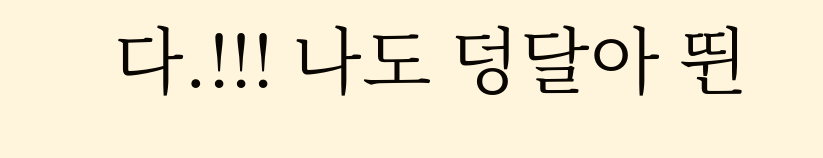다.!!! 나도 덩달아 뛴